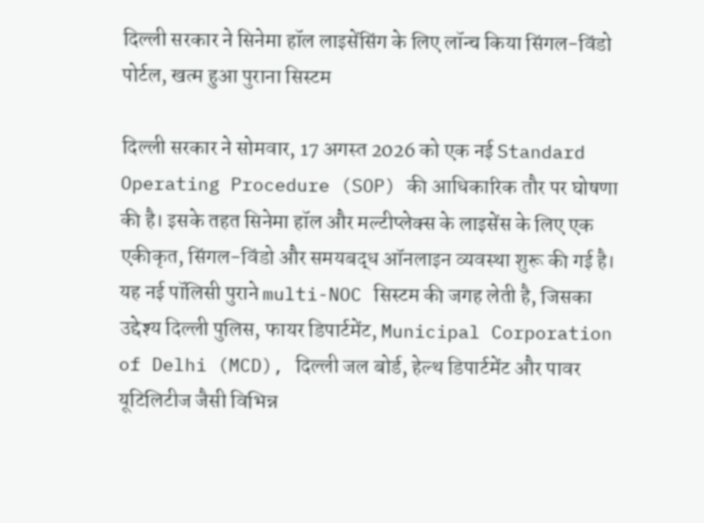दिल्ली सरकार ने सिनेमा हॉल लाइसेंसिंग के लिए लॉन्च किया सिंगल-विंडो पोर्टल, खत्म हुआ पुराना सिस्टम

दिल्ली सरकार ने सोमवार, 17 अगस्त 2026 को एक नई Standard Operating Procedure (SOP) की आधिकारिक तौर पर घोषणा की है। इसके तहत सिनेमा हॉल और मल्टीप्लेक्स के लाइसेंस के लिए एक एकीकृत, सिंगल-विंडो और समयबद्ध ऑनलाइन व्यवस्था शुरू की गई है। यह नई पॉलिसी पुराने multi-NOC सिस्टम की जगह लेती है, जिसका उद्देश्य दिल्ली पुलिस, फायर डिपार्टमेंट, Municipal Corporation of Delhi (MCD), दिल्ली जल बोर्ड, हेल्थ डिपार्टमेंट और पावर यूटिलिटीज जैसी विभिन्न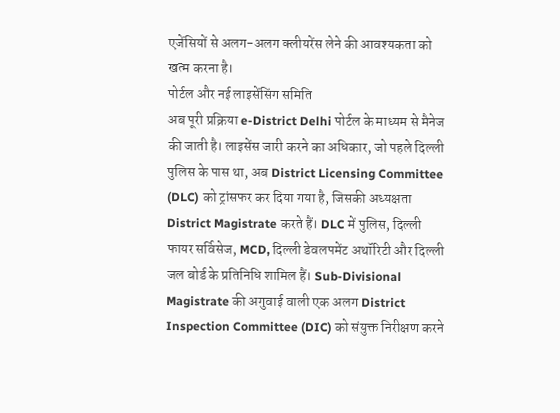एजेंसियों से अलग-अलग क्लीयरेंस लेने की आवश्यकता को खत्म करना है।
पोर्टल और नई लाइसेंसिंग समिति
अब पूरी प्रक्रिया e-District Delhi पोर्टल के माध्यम से मैनेज की जाती है। लाइसेंस जारी करने का अधिकार, जो पहले दिल्ली पुलिस के पास था, अब District Licensing Committee (DLC) को ट्रांसफर कर दिया गया है, जिसकी अध्यक्षता District Magistrate करते हैं। DLC में पुलिस, दिल्ली फायर सर्विसेज, MCD, दिल्ली डेवलपमेंट अथॉरिटी और दिल्ली जल बोर्ड के प्रतिनिधि शामिल हैं। Sub-Divisional Magistrate की अगुवाई वाली एक अलग District Inspection Committee (DIC) को संयुक्त निरीक्षण करने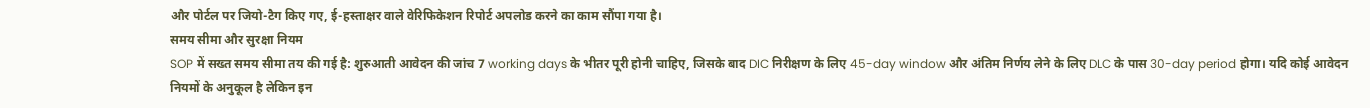और पोर्टल पर जियो-टैग किए गए, ई-हस्ताक्षर वाले वेरिफिकेशन रिपोर्ट अपलोड करने का काम सौंपा गया है।
समय सीमा और सुरक्षा नियम
SOP में सख्त समय सीमा तय की गई है: शुरुआती आवेदन की जांच 7 working days के भीतर पूरी होनी चाहिए, जिसके बाद DIC निरीक्षण के लिए 45-day window और अंतिम निर्णय लेने के लिए DLC के पास 30-day period होगा। यदि कोई आवेदन नियमों के अनुकूल है लेकिन इन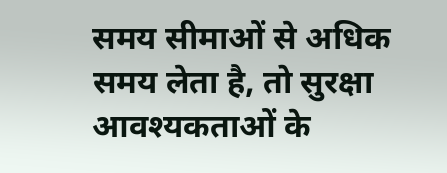समय सीमाओं से अधिक समय लेता है, तो सुरक्षा आवश्यकताओं के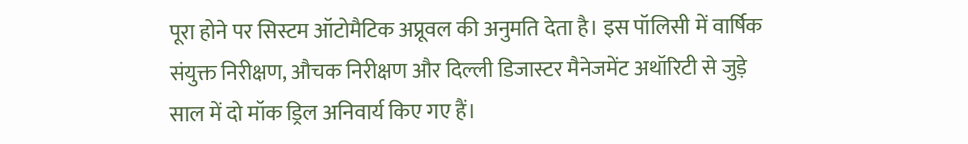पूरा होने पर सिस्टम ऑटोमैटिक अप्रूवल की अनुमति देता है। इस पॉलिसी में वार्षिक संयुक्त निरीक्षण, औचक निरीक्षण और दिल्ली डिजास्टर मैनेजमेंट अथॉरिटी से जुड़े साल में दो मॉक ड्रिल अनिवार्य किए गए हैं।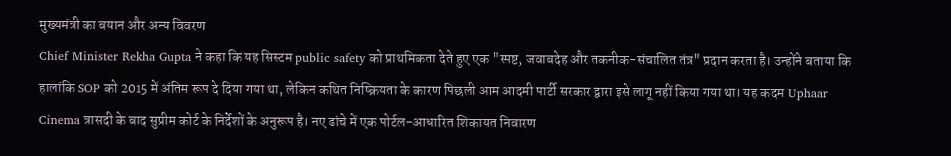मुख्यमंत्री का बयान और अन्य विवरण
Chief Minister Rekha Gupta ने कहा कि यह सिस्टम public safety को प्राथमिकता देते हुए एक "स्पष्ट, जवाबदेह और तकनीक-संचालित तंत्र" प्रदान करता है। उन्होंने बताया कि हालांकि SOP को 2015 में अंतिम रूप दे दिया गया था, लेकिन कथित निष्क्रियता के कारण पिछली आम आदमी पार्टी सरकार द्वारा इसे लागू नहीं किया गया था। यह कदम Uphaar Cinema त्रासदी के बाद सुप्रीम कोर्ट के निर्देशों के अनुरूप है। नए ढांचे में एक पोर्टल-आधारित शिकायत निवारण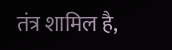तंत्र शामिल है,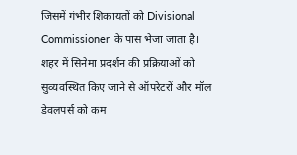जिसमें गंभीर शिकायतों को Divisional Commissioner के पास भेजा जाता है। शहर में सिनेमा प्रदर्शन की प्रक्रियाओं को सुव्यवस्थित किए जाने से ऑपरेटरों और मॉल डेवलपर्स को कम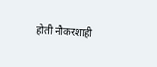होती नौकरशाही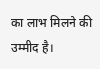का लाभ मिलने की उम्मीद है।